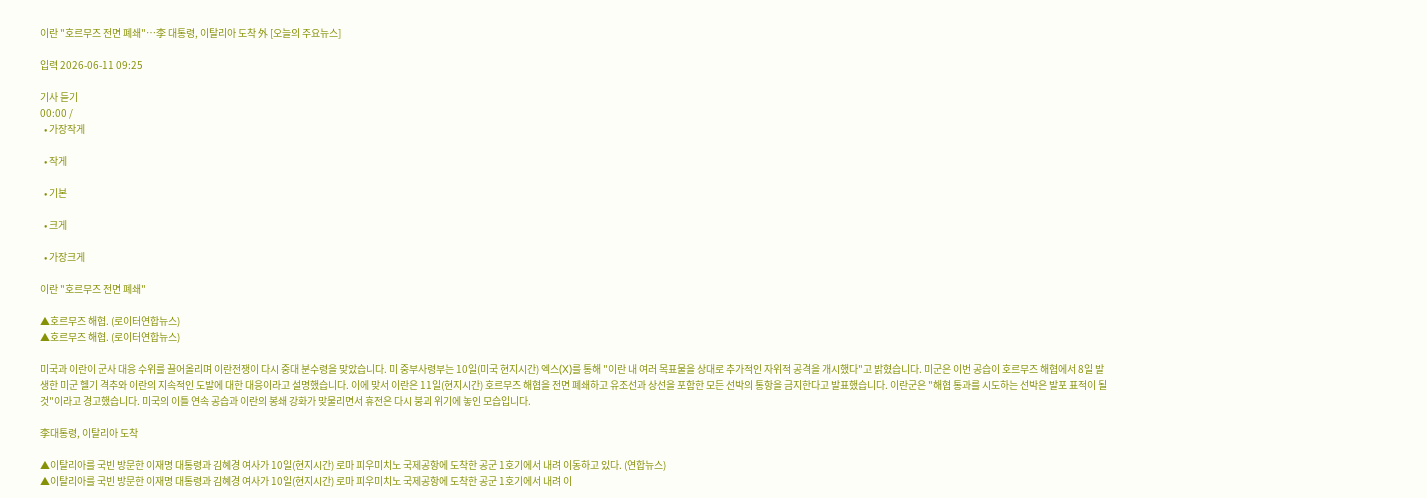이란 "호르무즈 전면 폐쇄"⋯李 대통령, 이탈리아 도착 外 [오늘의 주요뉴스]

입력 2026-06-11 09:25

기사 듣기
00:00 /
  • 가장작게

  • 작게

  • 기본

  • 크게

  • 가장크게

이란 "호르무즈 전면 폐쇄"

▲호르무즈 해협. (로이터연합뉴스)
▲호르무즈 해협. (로이터연합뉴스)

미국과 이란이 군사 대응 수위를 끌어올리며 이란전쟁이 다시 중대 분수령을 맞았습니다. 미 중부사령부는 10일(미국 현지시간) 엑스(X)를 통해 "이란 내 여러 목표물을 상대로 추가적인 자위적 공격을 개시했다"고 밝혔습니다. 미군은 이번 공습이 호르무즈 해협에서 8일 발생한 미군 헬기 격추와 이란의 지속적인 도발에 대한 대응이라고 설명했습니다. 이에 맞서 이란은 11일(현지시간) 호르무즈 해협을 전면 폐쇄하고 유조선과 상선을 포함한 모든 선박의 통항을 금지한다고 발표했습니다. 이란군은 "해협 통과를 시도하는 선박은 발포 표적이 될 것"이라고 경고했습니다. 미국의 이틀 연속 공습과 이란의 봉쇄 강화가 맞물리면서 휴전은 다시 붕괴 위기에 놓인 모습입니다.

李대통령, 이탈리아 도착

▲이탈리아를 국빈 방문한 이재명 대통령과 김혜경 여사가 10일(현지시간) 로마 피우미치노 국제공항에 도착한 공군 1호기에서 내려 이동하고 있다. (연합뉴스)
▲이탈리아를 국빈 방문한 이재명 대통령과 김혜경 여사가 10일(현지시간) 로마 피우미치노 국제공항에 도착한 공군 1호기에서 내려 이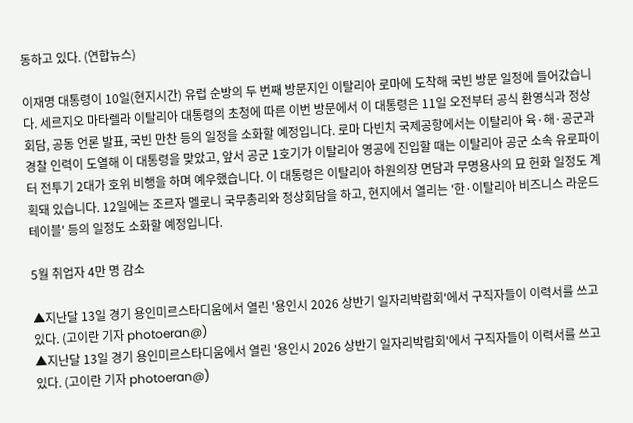동하고 있다. (연합뉴스)

이재명 대통령이 10일(현지시간) 유럽 순방의 두 번째 방문지인 이탈리아 로마에 도착해 국빈 방문 일정에 들어갔습니다. 세르지오 마타렐라 이탈리아 대통령의 초청에 따른 이번 방문에서 이 대통령은 11일 오전부터 공식 환영식과 정상회담, 공동 언론 발표, 국빈 만찬 등의 일정을 소화할 예정입니다. 로마 다빈치 국제공항에서는 이탈리아 육·해·공군과 경찰 인력이 도열해 이 대통령을 맞았고, 앞서 공군 1호기가 이탈리아 영공에 진입할 때는 이탈리아 공군 소속 유로파이터 전투기 2대가 호위 비행을 하며 예우했습니다. 이 대통령은 이탈리아 하원의장 면담과 무명용사의 묘 헌화 일정도 계획돼 있습니다. 12일에는 조르자 멜로니 국무총리와 정상회담을 하고, 현지에서 열리는 '한·이탈리아 비즈니스 라운드테이블' 등의 일정도 소화할 예정입니다.

5월 취업자 4만 명 감소

▲지난달 13일 경기 용인미르스타디움에서 열린 '용인시 2026 상반기 일자리박람회'에서 구직자들이 이력서를 쓰고 있다. (고이란 기자 photoeran@)
▲지난달 13일 경기 용인미르스타디움에서 열린 '용인시 2026 상반기 일자리박람회'에서 구직자들이 이력서를 쓰고 있다. (고이란 기자 photoeran@)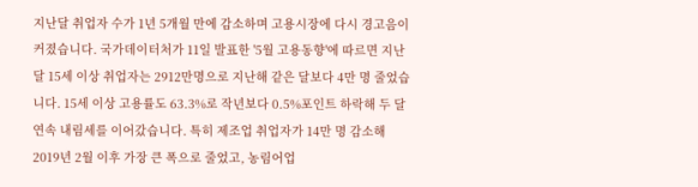지난달 취업자 수가 1년 5개월 만에 감소하며 고용시장에 다시 경고음이 커졌습니다. 국가데이터처가 11일 발표한 '5월 고용동향'에 따르면 지난달 15세 이상 취업자는 2912만명으로 지난해 같은 달보다 4만 명 줄었습니다. 15세 이상 고용률도 63.3%로 작년보다 0.5%포인트 하락해 두 달 연속 내림세를 이어갔습니다. 특히 제조업 취업자가 14만 명 감소해 2019년 2월 이후 가장 큰 폭으로 줄었고, 농림어업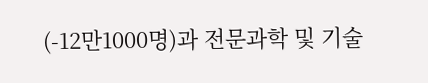(-12만1000명)과 전문과학 및 기술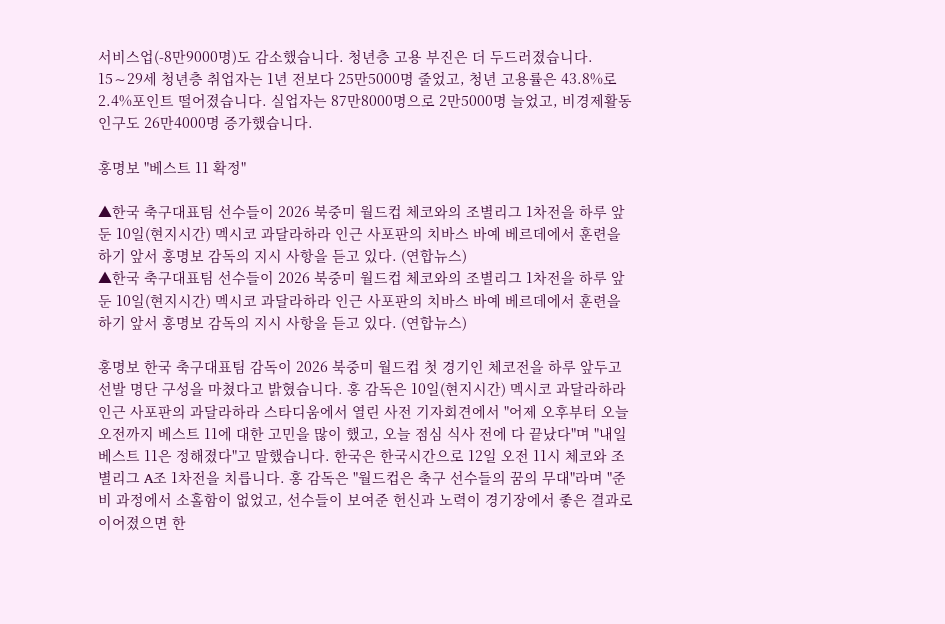서비스업(-8만9000명)도 감소했습니다. 청년층 고용 부진은 더 두드러졌습니다. 15∼29세 청년층 취업자는 1년 전보다 25만5000명 줄었고, 청년 고용률은 43.8%로 2.4%포인트 떨어졌습니다. 실업자는 87만8000명으로 2만5000명 늘었고, 비경제활동인구도 26만4000명 증가했습니다.

홍명보 "베스트 11 확정"

▲한국 축구대표팀 선수들이 2026 북중미 월드컵 체코와의 조별리그 1차전을 하루 앞둔 10일(현지시간) 멕시코 과달라하라 인근 사포판의 치바스 바예 베르데에서 훈련을 하기 앞서 홍명보 감독의 지시 사항을 듣고 있다. (연합뉴스)
▲한국 축구대표팀 선수들이 2026 북중미 월드컵 체코와의 조별리그 1차전을 하루 앞둔 10일(현지시간) 멕시코 과달라하라 인근 사포판의 치바스 바예 베르데에서 훈련을 하기 앞서 홍명보 감독의 지시 사항을 듣고 있다. (연합뉴스)

홍명보 한국 축구대표팀 감독이 2026 북중미 월드컵 첫 경기인 체코전을 하루 앞두고 선발 명단 구성을 마쳤다고 밝혔습니다. 홍 감독은 10일(현지시간) 멕시코 과달라하라 인근 사포판의 과달라하라 스타디움에서 열린 사전 기자회견에서 "어제 오후부터 오늘 오전까지 베스트 11에 대한 고민을 많이 했고, 오늘 점심 식사 전에 다 끝났다"며 "내일 베스트 11은 정해졌다"고 말했습니다. 한국은 한국시간으로 12일 오전 11시 체코와 조별리그 A조 1차전을 치릅니다. 홍 감독은 "월드컵은 축구 선수들의 꿈의 무대"라며 "준비 과정에서 소홀함이 없었고, 선수들이 보여준 헌신과 노력이 경기장에서 좋은 결과로 이어졌으면 한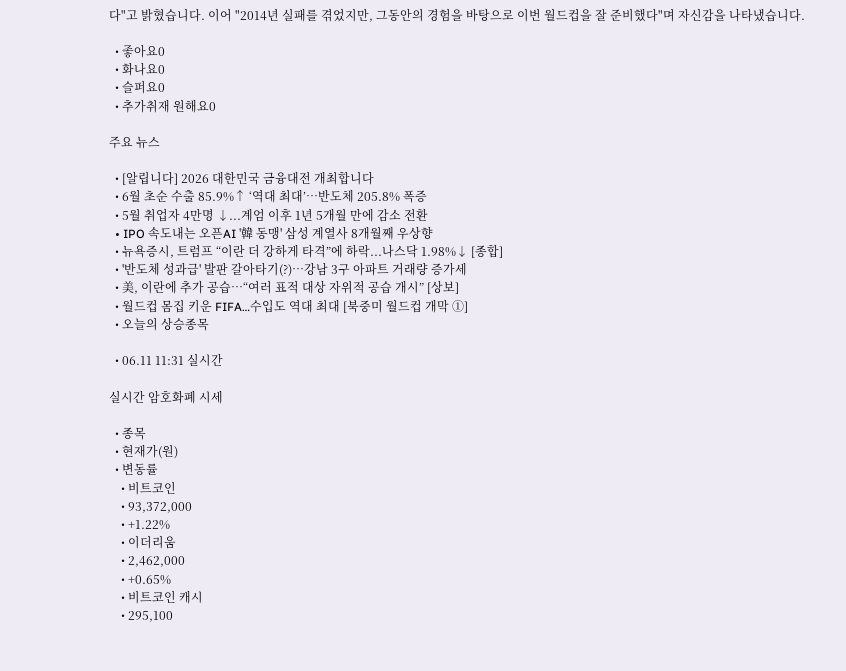다"고 밝혔습니다. 이어 "2014년 실패를 겪었지만, 그동안의 경험을 바탕으로 이번 월드컵을 잘 준비했다"며 자신감을 나타냈습니다.

  • 좋아요0
  • 화나요0
  • 슬퍼요0
  • 추가취재 원해요0

주요 뉴스

  • [알립니다] 2026 대한민국 금융대전 개최합니다
  • 6월 초순 수출 85.9%↑ ‘역대 최대’…반도체 205.8% 폭증
  • 5월 취업자 4만명 ↓...계엄 이후 1년 5개월 만에 감소 전환
  • IPO 속도내는 오픈AI '韓 동맹' 삼성 계열사 8개월째 우상향
  • 뉴욕증시, 트럼프 “이란 더 강하게 타격”에 하락...나스닥 1.98%↓ [종합]
  • '반도체 성과급' 발판 갈아타기(?)⋯강남 3구 아파트 거래량 증가세
  • 美, 이란에 추가 공습…“여러 표적 대상 자위적 공습 개시” [상보]
  • 월드컵 몸집 키운 FIFA…수입도 역대 최대 [북중미 월드컵 개막 ①]
  • 오늘의 상승종목

  • 06.11 11:31 실시간

실시간 암호화폐 시세

  • 종목
  • 현재가(원)
  • 변동률
    • 비트코인
    • 93,372,000
    • +1.22%
    • 이더리움
    • 2,462,000
    • +0.65%
    • 비트코인 캐시
    • 295,100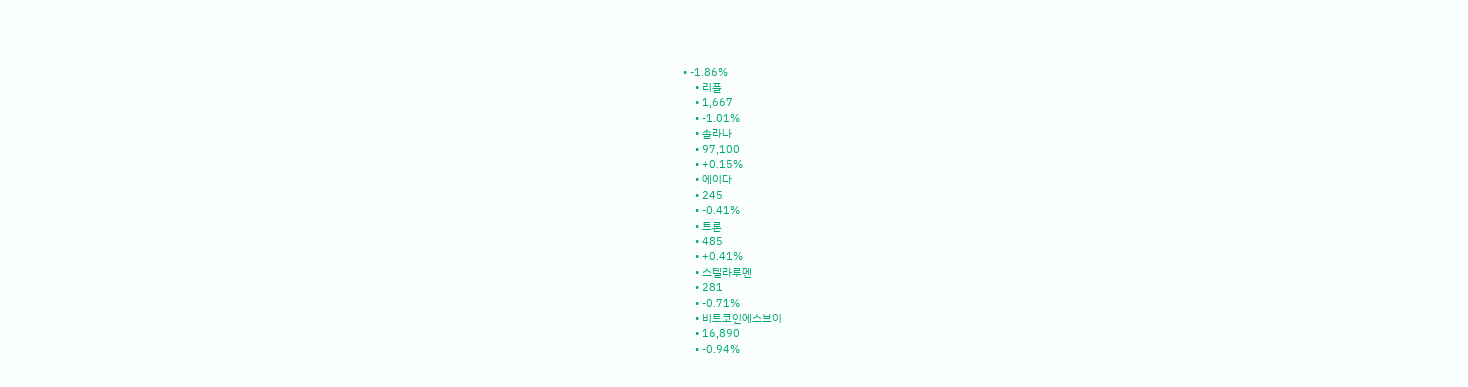• -1.86%
    • 리플
    • 1,667
    • -1.01%
    • 솔라나
    • 97,100
    • +0.15%
    • 에이다
    • 245
    • -0.41%
    • 트론
    • 485
    • +0.41%
    • 스텔라루멘
    • 281
    • -0.71%
    • 비트코인에스브이
    • 16,890
    • -0.94%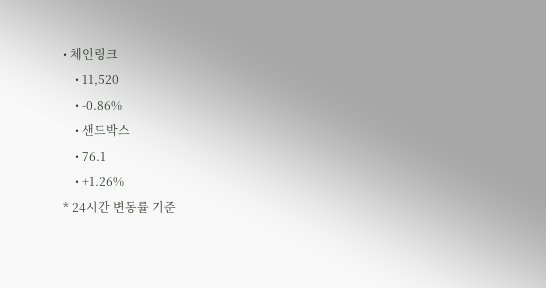• 체인링크
    • 11,520
    • -0.86%
    • 샌드박스
    • 76.1
    • +1.26%
* 24시간 변동률 기준